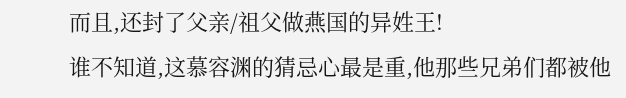而且,还封了父亲/祖父做燕国的异姓王!
谁不知道,这慕容渊的猜忌心最是重,他那些兄弟们都被他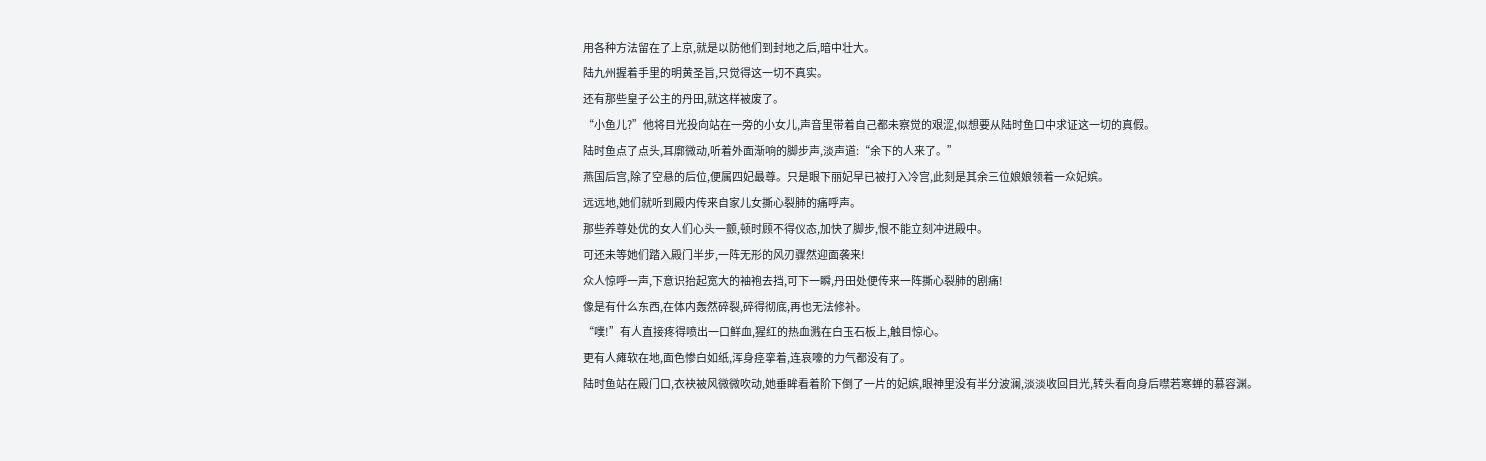用各种方法留在了上京,就是以防他们到封地之后,暗中壮大。
陆九州握着手里的明黄圣旨,只觉得这一切不真实。
还有那些皇子公主的丹田,就这样被废了。
“小鱼儿?”他将目光投向站在一旁的小女儿,声音里带着自己都未察觉的艰涩,似想要从陆时鱼口中求证这一切的真假。
陆时鱼点了点头,耳廓微动,听着外面渐响的脚步声,淡声道:“余下的人来了。”
燕国后宫,除了空悬的后位,便属四妃最尊。只是眼下丽妃早已被打入冷宫,此刻是其余三位娘娘领着一众妃嫔。
远远地,她们就听到殿内传来自家儿女撕心裂肺的痛呼声。
那些养尊处优的女人们心头一颤,顿时顾不得仪态,加快了脚步,恨不能立刻冲进殿中。
可还未等她们踏入殿门半步,一阵无形的风刃骤然迎面袭来!
众人惊呼一声,下意识抬起宽大的袖袍去挡,可下一瞬,丹田处便传来一阵撕心裂肺的剧痛!
像是有什么东西,在体内轰然碎裂,碎得彻底,再也无法修补。
“噗!”有人直接疼得喷出一口鲜血,猩红的热血溅在白玉石板上,触目惊心。
更有人瘫软在地,面色惨白如纸,浑身痉挛着,连哀嚎的力气都没有了。
陆时鱼站在殿门口,衣袂被风微微吹动,她垂眸看着阶下倒了一片的妃嫔,眼神里没有半分波澜,淡淡收回目光,转头看向身后噤若寒蝉的慕容渊。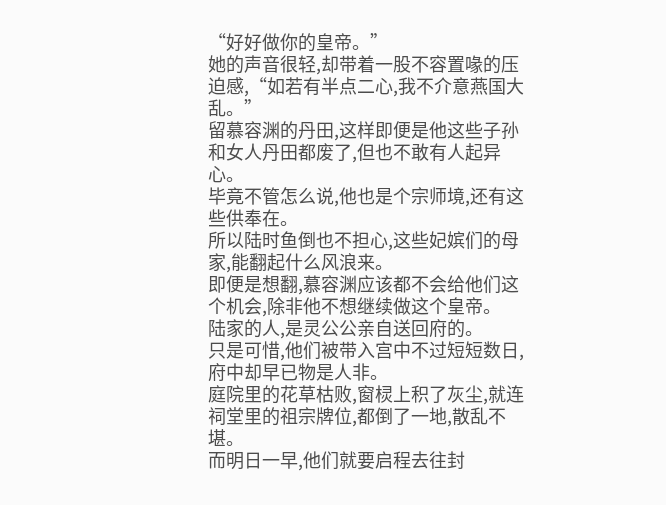“好好做你的皇帝。”
她的声音很轻,却带着一股不容置喙的压迫感,“如若有半点二心,我不介意燕国大乱。”
留慕容渊的丹田,这样即便是他这些子孙和女人丹田都废了,但也不敢有人起异心。
毕竟不管怎么说,他也是个宗师境,还有这些供奉在。
所以陆时鱼倒也不担心,这些妃嫔们的母家,能翻起什么风浪来。
即便是想翻,慕容渊应该都不会给他们这个机会,除非他不想继续做这个皇帝。
陆家的人,是灵公公亲自送回府的。
只是可惜,他们被带入宫中不过短短数日,府中却早已物是人非。
庭院里的花草枯败,窗棂上积了灰尘,就连祠堂里的祖宗牌位,都倒了一地,散乱不堪。
而明日一早,他们就要启程去往封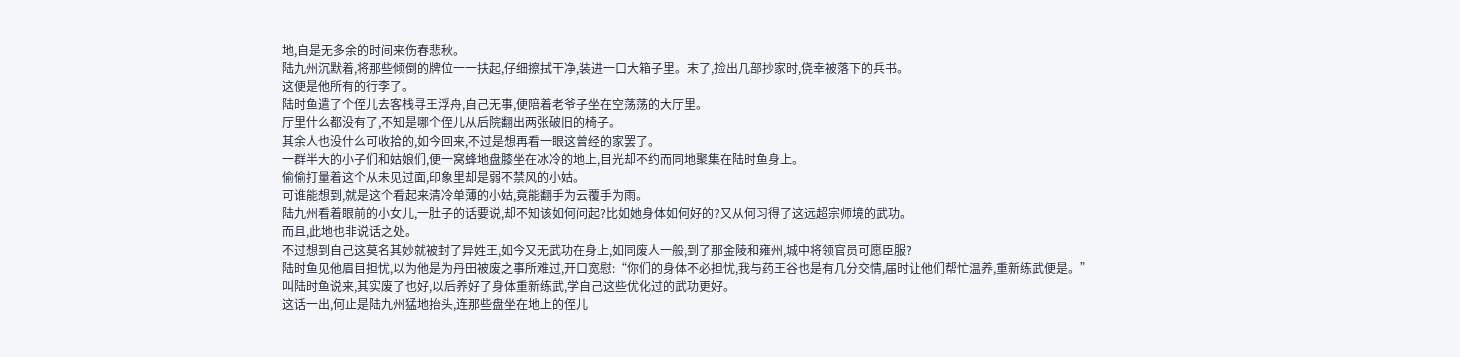地,自是无多余的时间来伤春悲秋。
陆九州沉默着,将那些倾倒的牌位一一扶起,仔细擦拭干净,装进一口大箱子里。末了,捡出几部抄家时,侥幸被落下的兵书。
这便是他所有的行李了。
陆时鱼遣了个侄儿去客栈寻王浮舟,自己无事,便陪着老爷子坐在空荡荡的大厅里。
厅里什么都没有了,不知是哪个侄儿从后院翻出两张破旧的椅子。
其余人也没什么可收拾的,如今回来,不过是想再看一眼这曾经的家罢了。
一群半大的小子们和姑娘们,便一窝蜂地盘膝坐在冰冷的地上,目光却不约而同地聚集在陆时鱼身上。
偷偷打量着这个从未见过面,印象里却是弱不禁风的小姑。
可谁能想到,就是这个看起来清冷单薄的小姑,竟能翻手为云覆手为雨。
陆九州看着眼前的小女儿,一肚子的话要说,却不知该如何问起?比如她身体如何好的?又从何习得了这远超宗师境的武功。
而且,此地也非说话之处。
不过想到自己这莫名其妙就被封了异姓王,如今又无武功在身上,如同废人一般,到了那金陵和雍州,城中将领官员可愿臣服?
陆时鱼见他眉目担忧,以为他是为丹田被废之事所难过,开口宽慰:“你们的身体不必担忧,我与药王谷也是有几分交情,届时让他们帮忙温养,重新练武便是。”
叫陆时鱼说来,其实废了也好,以后养好了身体重新练武,学自己这些优化过的武功更好。
这话一出,何止是陆九州猛地抬头,连那些盘坐在地上的侄儿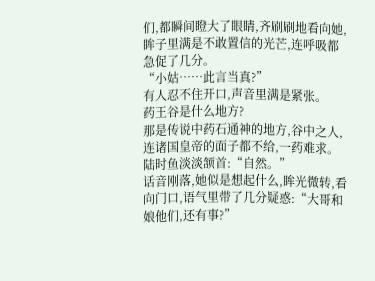们,都瞬间瞪大了眼睛,齐刷刷地看向她,眸子里满是不敢置信的光芒,连呼吸都急促了几分。
“小姑……此言当真?”
有人忍不住开口,声音里满是紧张。
药王谷是什么地方?
那是传说中药石通神的地方,谷中之人,连诸国皇帝的面子都不给,一药难求。
陆时鱼淡淡颔首:“自然。”
话音刚落,她似是想起什么,眸光微转,看向门口,语气里带了几分疑惑:“大哥和娘他们,还有事?”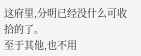这府里,分明已经没什么可收拾的了。
至于其他,也不用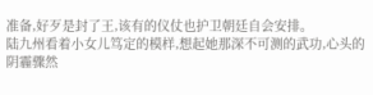准备,好歹是封了王,该有的仪仗也护卫朝廷自会安排。
陆九州看着小女儿笃定的模样,想起她那深不可测的武功,心头的阴霾骤然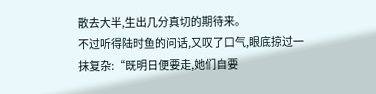散去大半,生出几分真切的期待来。
不过听得陆时鱼的问话,又叹了口气,眼底掠过一抹复杂:“既明日便要走,她们自要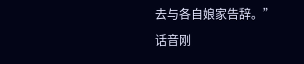去与各自娘家告辞。”
话音刚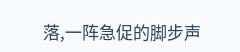落,一阵急促的脚步声